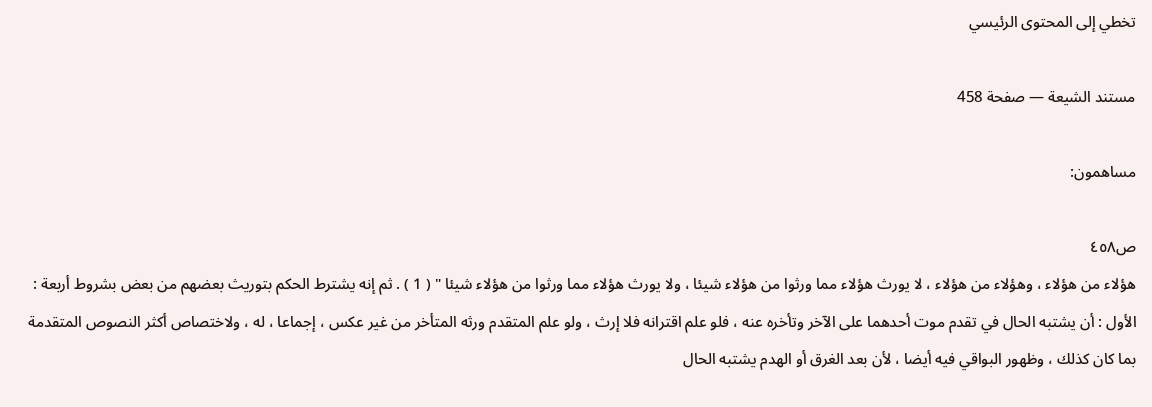تخطي إلى المحتوى الرئيسي

مستند الشيعة — صفحة 458

مساهمون:

ص٤٥٨
هؤلاء من هؤلاء ، وهؤلاء من هؤلاء ، لا يورث هؤلاء مما ورثوا من هؤلاء شيئا ، ولا يورث هؤلاء مما ورثوا من هؤلاء شيئا " ( 1 ) . ثم إنه يشترط الحكم بتوريث بعضهم من بعض بشروط أربعة : الأول : أن يشتبه الحال في تقدم موت أحدهما على الآخر وتأخره عنه ، فلو علم اقترانه فلا إرث ، ولو علم المتقدم ورثه المتأخر من غير عكس ، إجماعا ، له ، ولاختصاص أكثر النصوص المتقدمة بما كان كذلك ، وظهور البواقي فيه أيضا ، لأن بعد الغرق أو الهدم يشتبه الحال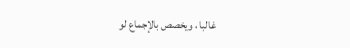غالبا ، ويخصص بالإجماع لو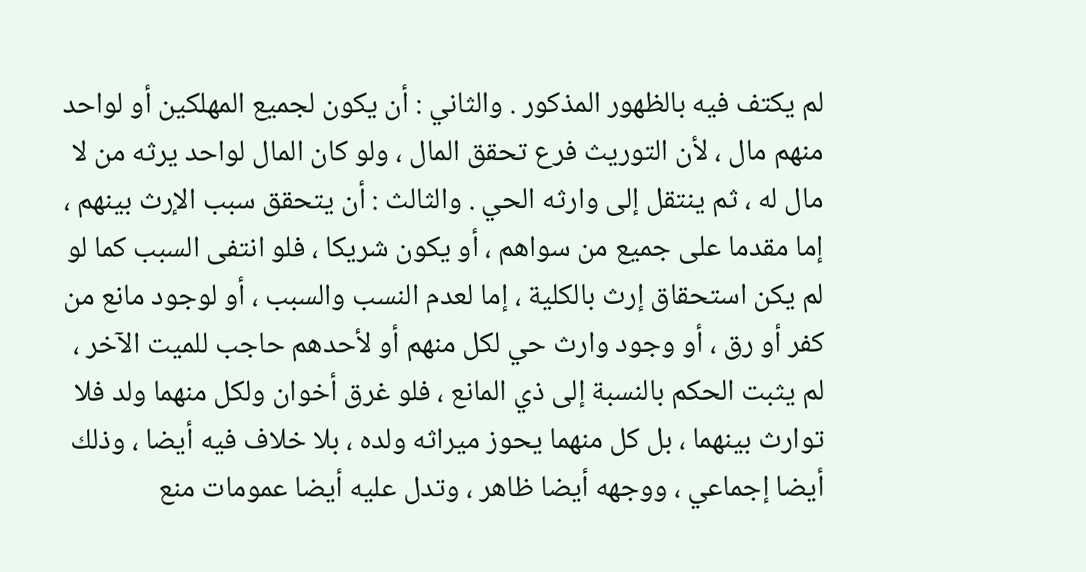لم يكتف فيه بالظهور المذكور . والثاني : أن يكون لجميع المهلكين أو لواحد منهم مال ، لأن التوريث فرع تحقق المال ، ولو كان المال لواحد يرثه من لا مال له ، ثم ينتقل إلى وارثه الحي . والثالث : أن يتحقق سبب الإرث بينهم ، إما مقدما على جميع من سواهم ، أو يكون شريكا ، فلو انتفى السبب كما لو لم يكن استحقاق إرث بالكلية ، إما لعدم النسب والسبب ، أو لوجود مانع من كفر أو رق ، أو وجود وارث حي لكل منهم أو لأحدهم حاجب للميت الآخر ، لم يثبت الحكم بالنسبة إلى ذي المانع ، فلو غرق أخوان ولكل منهما ولد فلا توارث بينهما ، بل كل منهما يحوز ميراثه ولده ، بلا خلاف فيه أيضا ، وذلك أيضا إجماعي ، ووجهه أيضا ظاهر ، وتدل عليه أيضا عمومات منع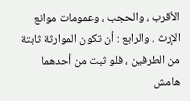الأقرب ، والحجب ، وعمومات موانع الإرث . والرابع : أن تكون الموارثة ثابتة من الطرفين ، فلو ثبت من أحدهما
هامش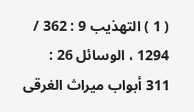( 1 ) التهذيب 9 : 362 / 1294 ، الوسائل 26 : 311 أبواب ميراث الغرقى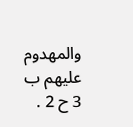والمهدوم عليهم ب 3 ح 2 .